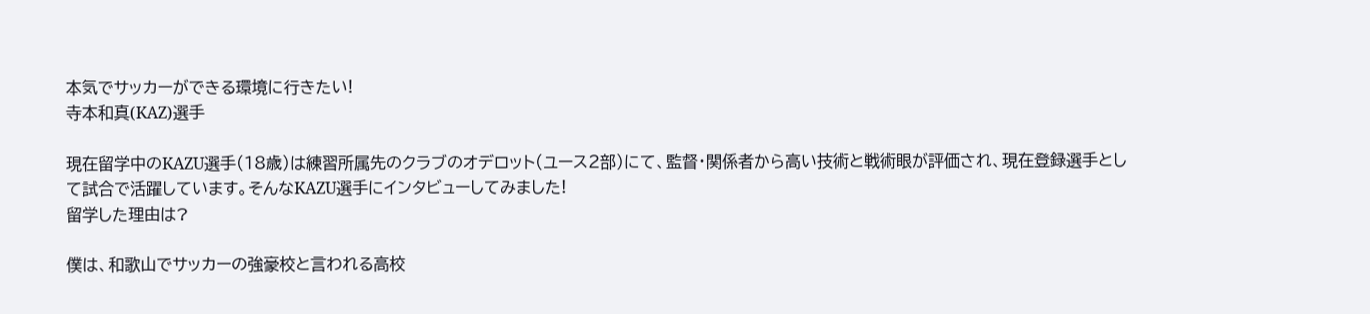本気でサッカーができる環境に行きたい!
寺本和真(KAZ)選手

現在留学中のKAZU選手(18歳)は練習所属先のクラブのオデロット(ユース2部)にて、監督・関係者から高い技術と戦術眼が評価され、現在登録選手として試合で活躍しています。そんなKAZU選手にインタビューしてみました!
留学した理由は?

僕は、和歌山でサッカーの強豪校と言われる高校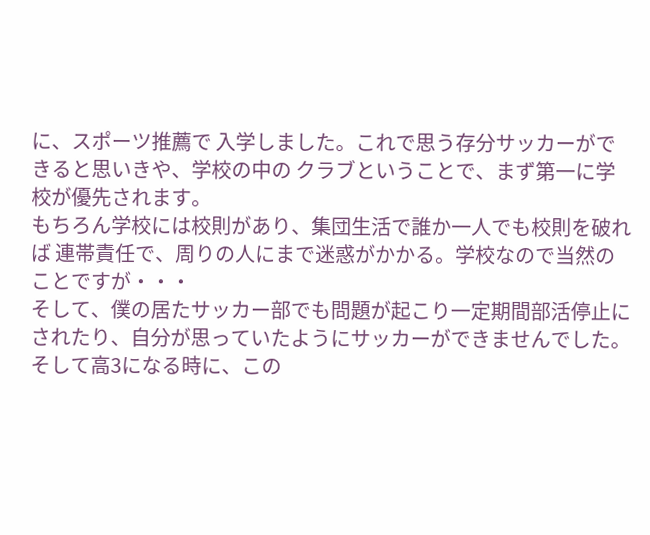に、スポーツ推薦で 入学しました。これで思う存分サッカーができると思いきや、学校の中の クラブということで、まず第一に学校が優先されます。
もちろん学校には校則があり、集団生活で誰か一人でも校則を破れば 連帯責任で、周りの人にまで迷惑がかかる。学校なので当然のことですが・・・
そして、僕の居たサッカー部でも問題が起こり一定期間部活停止にされたり、自分が思っていたようにサッカーができませんでした。
そして高3になる時に、この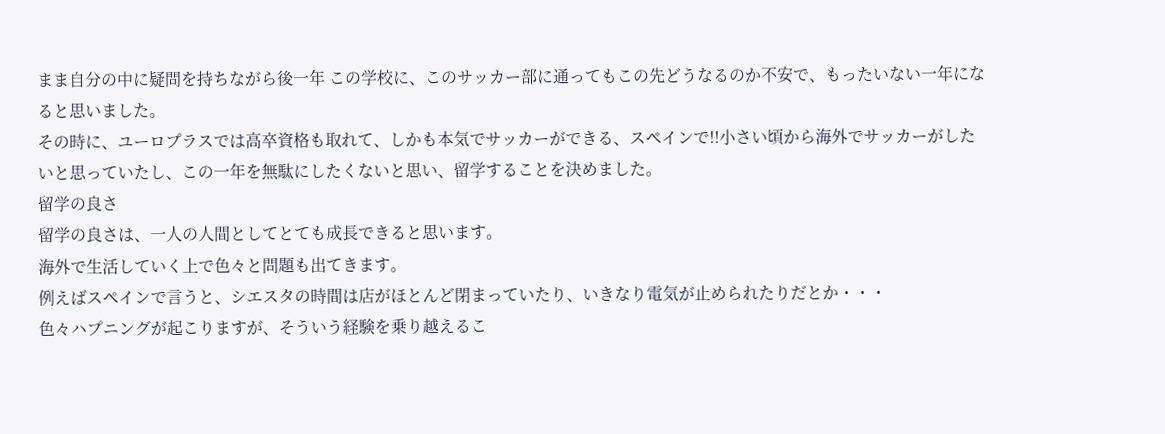まま自分の中に疑問を持ちながら後一年 この学校に、このサッカー部に通ってもこの先どうなるのか不安で、もったいない一年になると思いました。
その時に、ユーロプラスでは高卒資格も取れて、しかも本気でサッカーができる、スペインで!!小さい頃から海外でサッカーがしたいと思っていたし、この一年を無駄にしたくないと思い、留学することを決めました。
留学の良さ
留学の良さは、一人の人間としてとても成長できると思います。
海外で生活していく上で色々と問題も出てきます。
例えばスペインで言うと、シエスタの時間は店がほとんど閉まっていたり、いきなり電気が止められたりだとか・・・
色々ハプニングが起こりますが、そういう経験を乗り越えるこ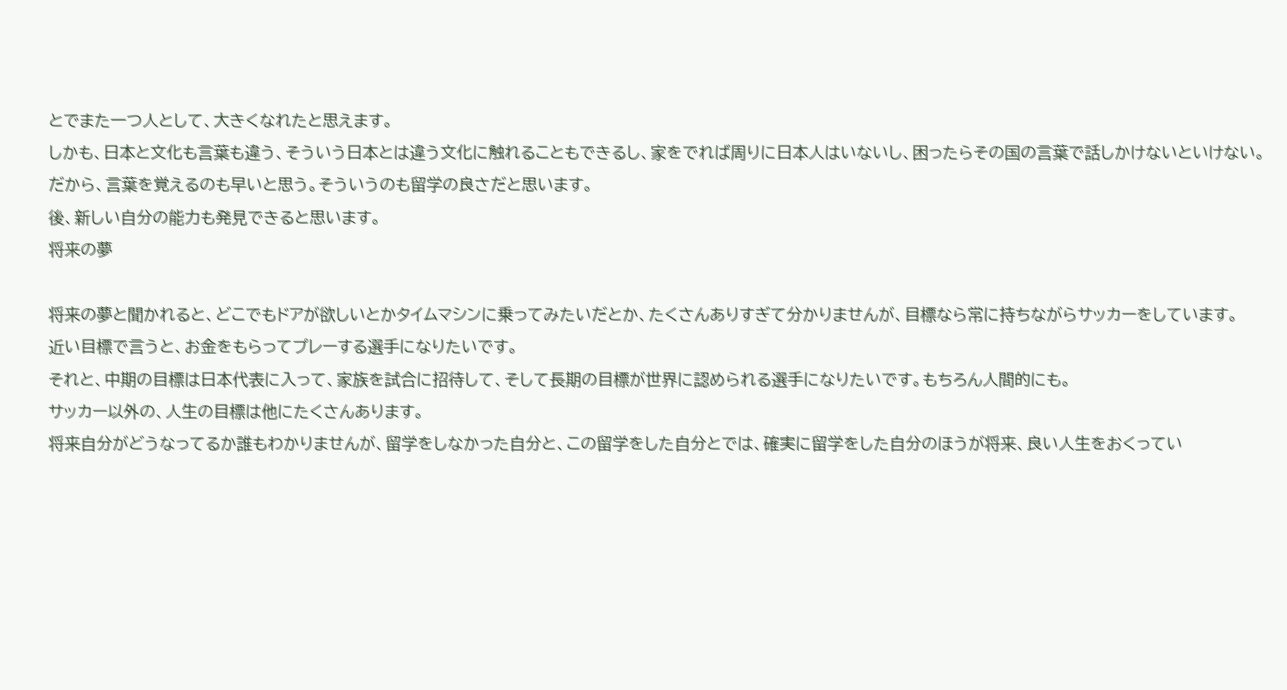とでまた一つ人として、大きくなれたと思えます。
しかも、日本と文化も言葉も違う、そういう日本とは違う文化に触れることもできるし、家をでれば周りに日本人はいないし、困ったらその国の言葉で話しかけないといけない。
だから、言葉を覚えるのも早いと思う。そういうのも留学の良さだと思います。
後、新しい自分の能力も発見できると思います。
将来の夢

将来の夢と聞かれると、どこでもドアが欲しいとかタイムマシンに乗ってみたいだとか、たくさんありすぎて分かりませんが、目標なら常に持ちながらサッカーをしています。
近い目標で言うと、お金をもらってプレーする選手になりたいです。
それと、中期の目標は日本代表に入って、家族を試合に招待して、そして長期の目標が世界に認められる選手になりたいです。もちろん人間的にも。
サッカー以外の、人生の目標は他にたくさんあります。
将来自分がどうなってるか誰もわかりませんが、留学をしなかった自分と、この留学をした自分とでは、確実に留学をした自分のほうが将来、良い人生をおくってい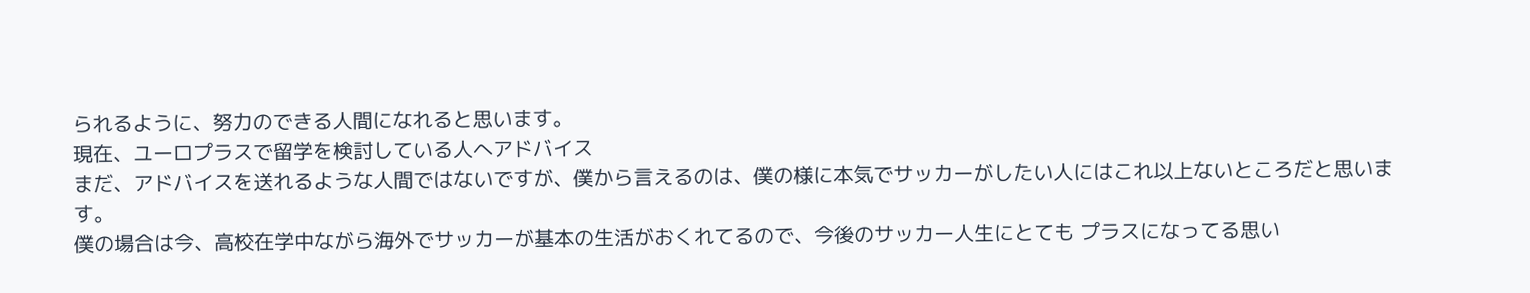られるように、努力のできる人間になれると思います。
現在、ユーロプラスで留学を検討している人へアドバイス
まだ、アドバイスを送れるような人間ではないですが、僕から言えるのは、僕の様に本気でサッカーがしたい人にはこれ以上ないところだと思います。
僕の場合は今、高校在学中ながら海外でサッカーが基本の生活がおくれてるので、今後のサッカー人生にとても プラスになってる思い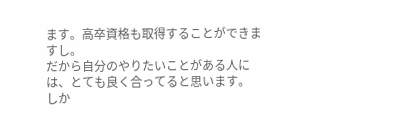ます。高卒資格も取得することができますし。
だから自分のやりたいことがある人には、とても良く合ってると思います。
しか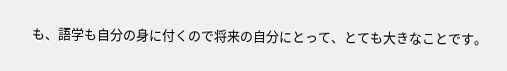も、語学も自分の身に付くので将来の自分にとって、とても大きなことです。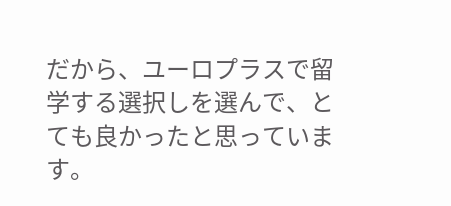だから、ユーロプラスで留学する選択しを選んで、とても良かったと思っています。